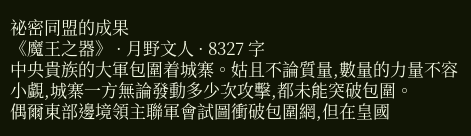祕密同盟的成果
《魔王之器》 · 月野文人 · 8327 字
中央貴族的大軍包圍着城寨。姑且不論質量,數量的力量不容小覷,城寨一方無論發動多少次攻擊,都未能突破包圍。
偶爾東部邊境領主聯軍會試圖衝破包圍網,但在皇國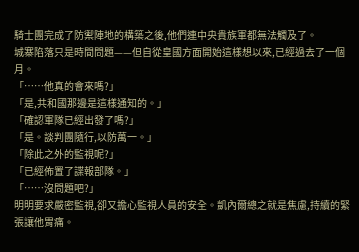騎士團完成了防禦陣地的構築之後,他們連中央貴族軍都無法觸及了。
城寨陷落只是時間問題——但自從皇國方面開始這樣想以來,已經過去了一個月。
「……他真的會來嗎?」
「是,共和國那邊是這樣通知的。」
「確認軍隊已經出發了嗎?」
「是。談判團隨行,以防萬一。」
「除此之外的監視呢?」
「已經佈置了諜報部隊。」
「……沒問題吧?」
明明要求嚴密監視,卻又擔心監視人員的安全。凱內爾總之就是焦慮,持續的緊張讓他胃痛。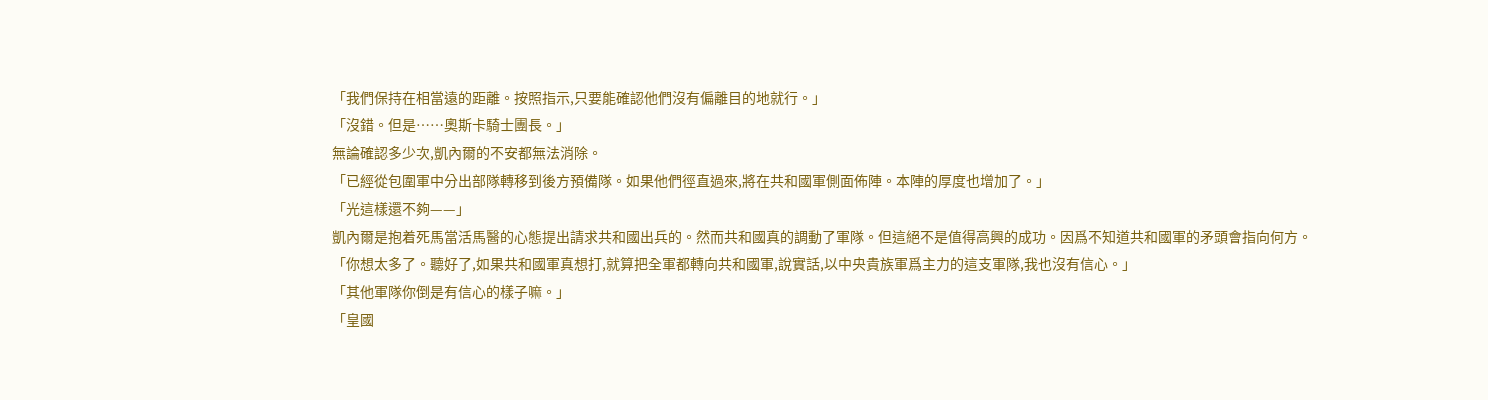「我們保持在相當遠的距離。按照指示,只要能確認他們沒有偏離目的地就行。」
「沒錯。但是……奧斯卡騎士團長。」
無論確認多少次,凱內爾的不安都無法消除。
「已經從包圍軍中分出部隊轉移到後方預備隊。如果他們徑直過來,將在共和國軍側面佈陣。本陣的厚度也增加了。」
「光這樣還不夠——」
凱內爾是抱着死馬當活馬醫的心態提出請求共和國出兵的。然而共和國真的調動了軍隊。但這絕不是值得高興的成功。因爲不知道共和國軍的矛頭會指向何方。
「你想太多了。聽好了,如果共和國軍真想打,就算把全軍都轉向共和國軍,說實話,以中央貴族軍爲主力的這支軍隊,我也沒有信心。」
「其他軍隊你倒是有信心的樣子嘛。」
「皇國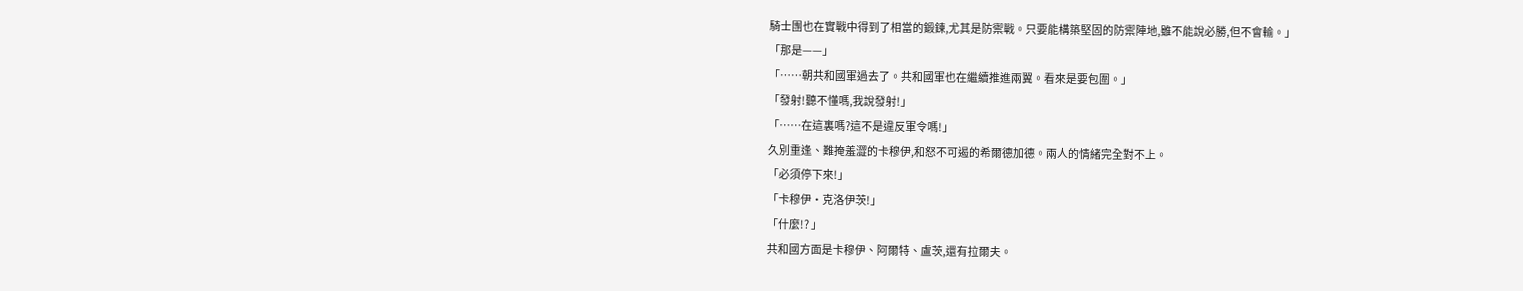騎士團也在實戰中得到了相當的鍛鍊,尤其是防禦戰。只要能構築堅固的防禦陣地,雖不能說必勝,但不會輸。」
「那是——」
「……朝共和國軍過去了。共和國軍也在繼續推進兩翼。看來是要包圍。」
「發射!聽不懂嗎,我說發射!」
「……在這裏嗎?這不是違反軍令嗎!」
久別重逢、難掩羞澀的卡穆伊,和怒不可遏的希爾德加德。兩人的情緒完全對不上。
「必須停下來!」
「卡穆伊·克洛伊茨!」
「什麼!? 」
共和國方面是卡穆伊、阿爾特、盧茨,還有拉爾夫。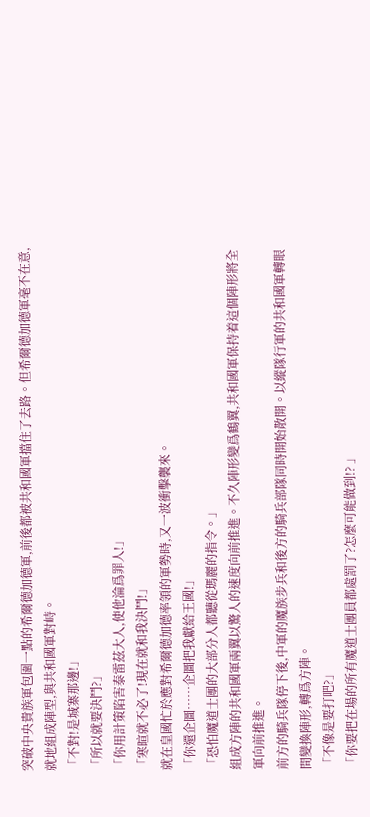突破中央貴族軍包圍一點的希爾德加德軍,前後都被共和國軍擋住了去路。但希爾德加德軍毫不在意,就地組成陣型,與共和國軍對峙。
「不對!是城寨那邊!」
「所以就要決鬥?」
「你用計策陷害泰雷茲大人,使他淪爲罪人!」
「寒暄就不必了!現在就和我決鬥!」
就在皇國忙於應對希爾德加德率領的軍勢時,又一波衝擊襲來。
「你還企圖……企圖把我獻給王國!」
「恐怕魔道士團的大部分人都聽從瑪麗的指令。」
組成方陣的共和國軍兩翼以驚人的速度向前推進。不久陣形變爲鶴翼,共和國軍保持着這個陣形將全軍向前推進。
前方的騎兵隊停下後,中軍的魔族步兵和後方的騎兵部隊同時開始散開。以縱隊行軍的共和國軍轉眼間變換陣形,轉爲方陣。
「不像是要打吧?」
「你要把在場的所有魔道士團員都處罰了?怎麼可能做到!? 」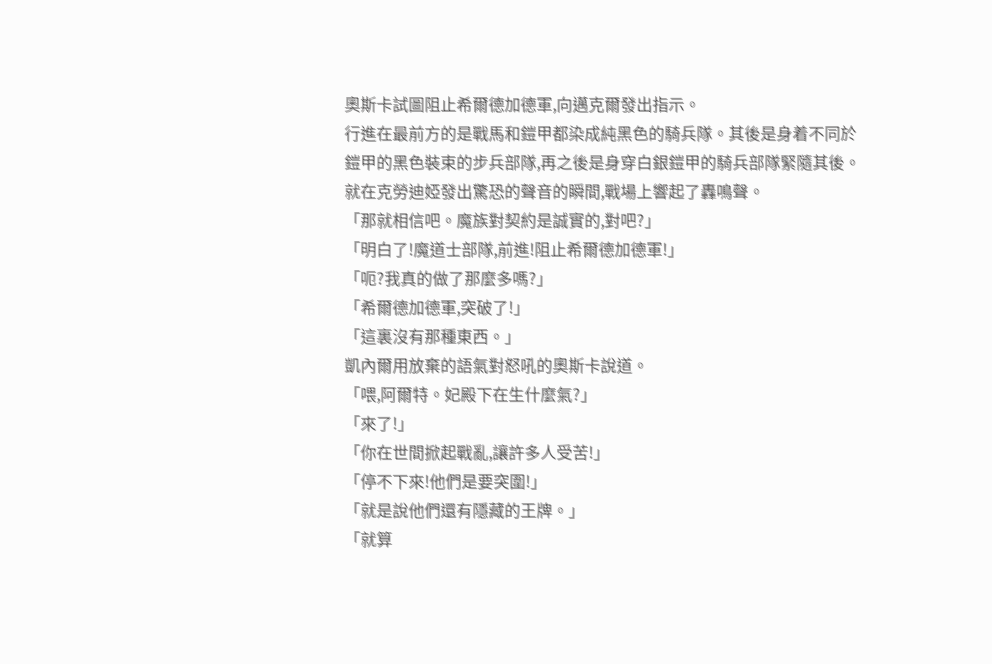奧斯卡試圖阻止希爾德加德軍,向邁克爾發出指示。
行進在最前方的是戰馬和鎧甲都染成純黑色的騎兵隊。其後是身着不同於鎧甲的黑色裝束的步兵部隊,再之後是身穿白銀鎧甲的騎兵部隊緊隨其後。
就在克勞迪婭發出驚恐的聲音的瞬間,戰場上響起了轟鳴聲。
「那就相信吧。魔族對契約是誠實的,對吧?」
「明白了!魔道士部隊,前進!阻止希爾德加德軍!」
「呃?我真的做了那麼多嗎?」
「希爾德加德軍,突破了!」
「這裏沒有那種東西。」
凱內爾用放棄的語氣對怒吼的奧斯卡說道。
「喂,阿爾特。妃殿下在生什麼氣?」
「來了!」
「你在世間掀起戰亂,讓許多人受苦!」
「停不下來!他們是要突圍!」
「就是說他們還有隱藏的王牌。」
「就算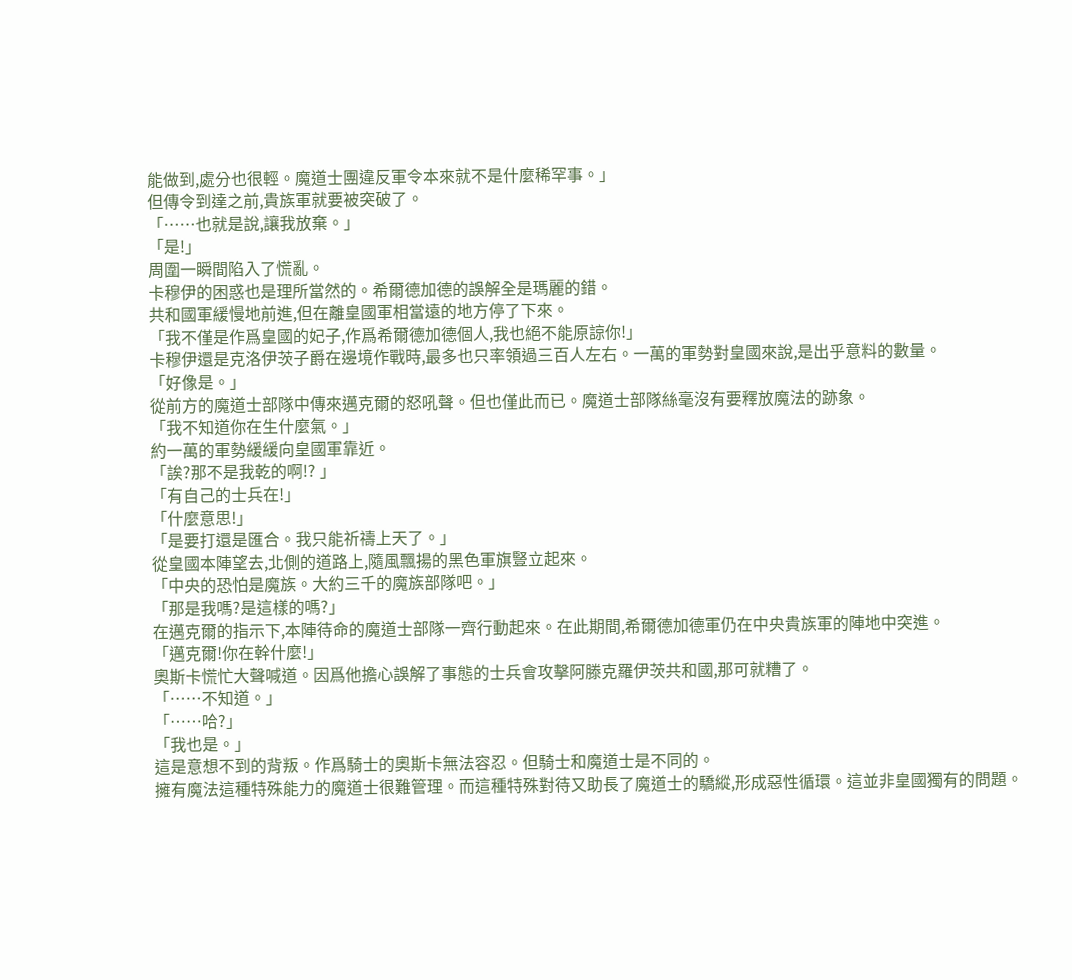能做到,處分也很輕。魔道士團違反軍令本來就不是什麼稀罕事。」
但傳令到達之前,貴族軍就要被突破了。
「……也就是說,讓我放棄。」
「是!」
周圍一瞬間陷入了慌亂。
卡穆伊的困惑也是理所當然的。希爾德加德的誤解全是瑪麗的錯。
共和國軍緩慢地前進,但在離皇國軍相當遠的地方停了下來。
「我不僅是作爲皇國的妃子,作爲希爾德加德個人,我也絕不能原諒你!」
卡穆伊還是克洛伊茨子爵在邊境作戰時,最多也只率領過三百人左右。一萬的軍勢對皇國來說,是出乎意料的數量。
「好像是。」
從前方的魔道士部隊中傳來邁克爾的怒吼聲。但也僅此而已。魔道士部隊絲毫沒有要釋放魔法的跡象。
「我不知道你在生什麼氣。」
約一萬的軍勢緩緩向皇國軍靠近。
「誒?那不是我乾的啊!? 」
「有自己的士兵在!」
「什麼意思!」
「是要打還是匯合。我只能祈禱上天了。」
從皇國本陣望去,北側的道路上,隨風飄揚的黑色軍旗豎立起來。
「中央的恐怕是魔族。大約三千的魔族部隊吧。」
「那是我嗎?是這樣的嗎?」
在邁克爾的指示下,本陣待命的魔道士部隊一齊行動起來。在此期間,希爾德加德軍仍在中央貴族軍的陣地中突進。
「邁克爾!你在幹什麼!」
奧斯卡慌忙大聲喊道。因爲他擔心誤解了事態的士兵會攻擊阿滕克羅伊茨共和國,那可就糟了。
「……不知道。」
「……哈?」
「我也是。」
這是意想不到的背叛。作爲騎士的奧斯卡無法容忍。但騎士和魔道士是不同的。
擁有魔法這種特殊能力的魔道士很難管理。而這種特殊對待又助長了魔道士的驕縱,形成惡性循環。這並非皇國獨有的問題。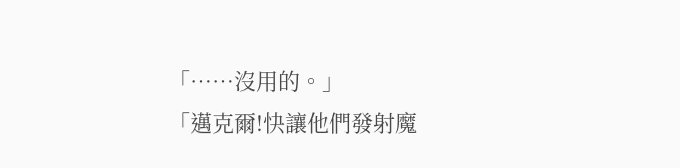「……沒用的。」
「邁克爾!快讓他們發射魔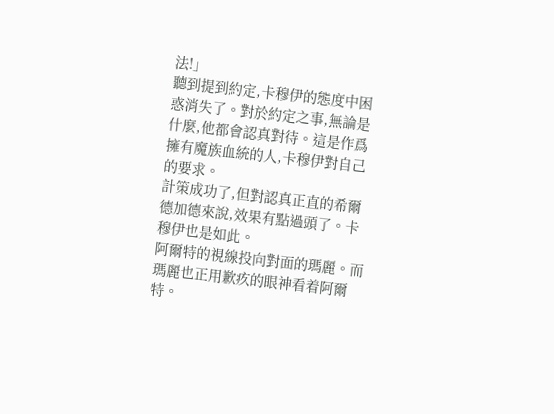法!」
聽到提到約定,卡穆伊的態度中困惑消失了。對於約定之事,無論是什麼,他都會認真對待。這是作爲擁有魔族血統的人,卡穆伊對自己的要求。
計策成功了,但對認真正直的希爾德加德來說,效果有點過頭了。卡穆伊也是如此。
阿爾特的視線投向對面的瑪麗。而瑪麗也正用歉疚的眼神看着阿爾特。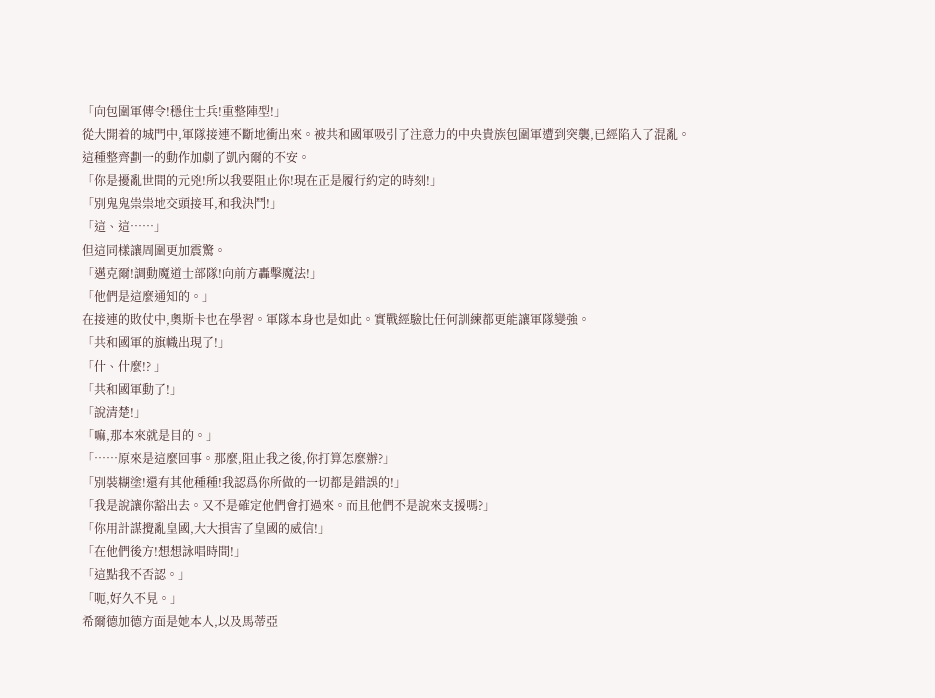「向包圍軍傳令!穩住士兵!重整陣型!」
從大開着的城門中,軍隊接連不斷地衝出來。被共和國軍吸引了注意力的中央貴族包圍軍遭到突襲,已經陷入了混亂。
這種整齊劃一的動作加劇了凱內爾的不安。
「你是擾亂世間的元兇!所以我要阻止你!現在正是履行約定的時刻!」
「別鬼鬼祟祟地交頭接耳,和我決鬥!」
「這、這……」
但這同樣讓周圍更加震驚。
「邁克爾!調動魔道士部隊!向前方轟擊魔法!」
「他們是這麼通知的。」
在接連的敗仗中,奧斯卡也在學習。軍隊本身也是如此。實戰經驗比任何訓練都更能讓軍隊變強。
「共和國軍的旗幟出現了!」
「什、什麼!? 」
「共和國軍動了!」
「說清楚!」
「嘛,那本來就是目的。」
「……原來是這麼回事。那麼,阻止我之後,你打算怎麼辦?」
「別裝糊塗!還有其他種種!我認爲你所做的一切都是錯誤的!」
「我是說讓你豁出去。又不是確定他們會打過來。而且他們不是說來支援嗎?」
「你用計謀攪亂皇國,大大損害了皇國的威信!」
「在他們後方!想想詠唱時間!」
「這點我不否認。」
「呃,好久不見。」
希爾德加德方面是她本人,以及馬蒂亞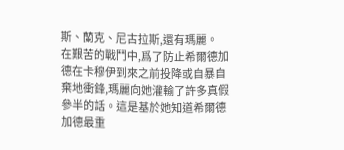斯、蘭克、尼古拉斯,還有瑪麗。
在艱苦的戰鬥中,爲了防止希爾德加德在卡穆伊到來之前投降或自暴自棄地衝鋒,瑪麗向她灌輸了許多真假參半的話。這是基於她知道希爾德加德最重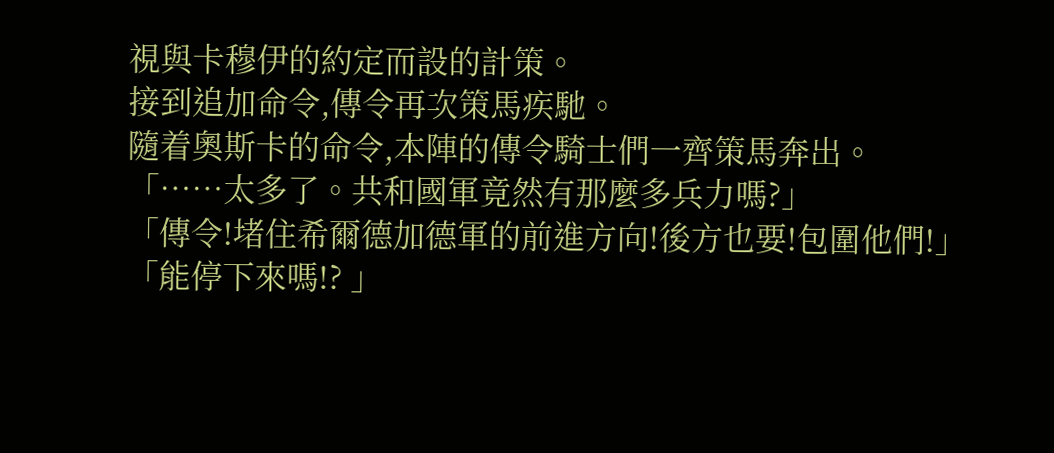視與卡穆伊的約定而設的計策。
接到追加命令,傳令再次策馬疾馳。
隨着奧斯卡的命令,本陣的傳令騎士們一齊策馬奔出。
「……太多了。共和國軍竟然有那麼多兵力嗎?」
「傳令!堵住希爾德加德軍的前進方向!後方也要!包圍他們!」
「能停下來嗎!? 」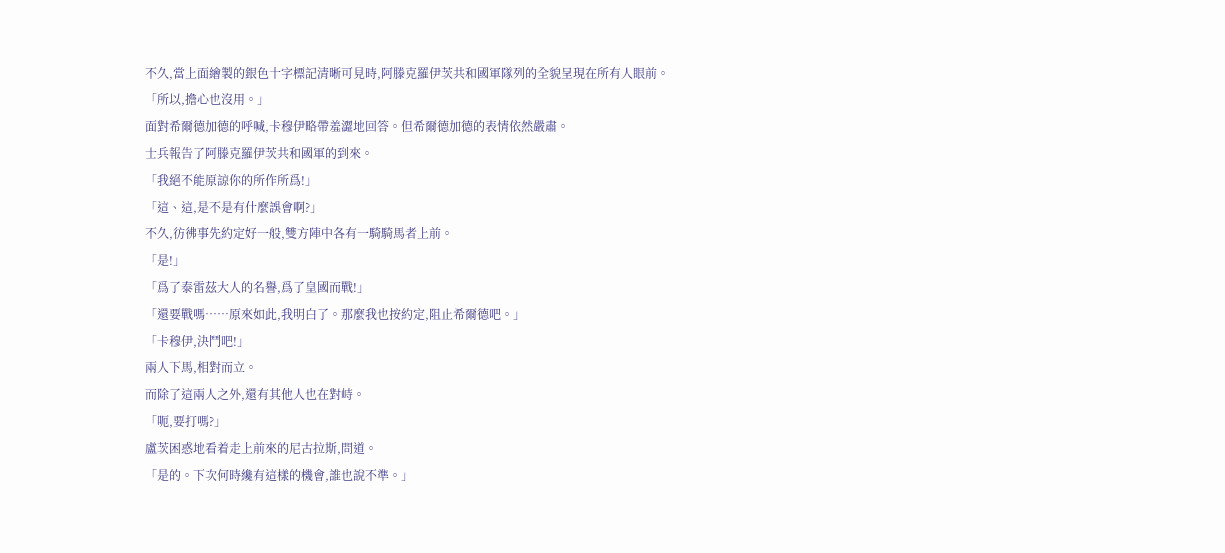不久,當上面繪製的銀色十字標記清晰可見時,阿滕克羅伊茨共和國軍隊列的全貌呈現在所有人眼前。
「所以,擔心也沒用。」
面對希爾德加德的呼喊,卡穆伊略帶羞澀地回答。但希爾德加德的表情依然嚴肅。
士兵報告了阿滕克羅伊茨共和國軍的到來。
「我絕不能原諒你的所作所爲!」
「這、這,是不是有什麼誤會啊?」
不久,彷彿事先約定好一般,雙方陣中各有一騎騎馬者上前。
「是!」
「爲了泰雷茲大人的名譽,爲了皇國而戰!」
「還要戰嗎……原來如此,我明白了。那麼我也按約定,阻止希爾德吧。」
「卡穆伊,決鬥吧!」
兩人下馬,相對而立。
而除了這兩人之外,還有其他人也在對峙。
「呃,要打嗎?」
盧茨困惑地看着走上前來的尼古拉斯,問道。
「是的。下次何時纔有這樣的機會,誰也說不準。」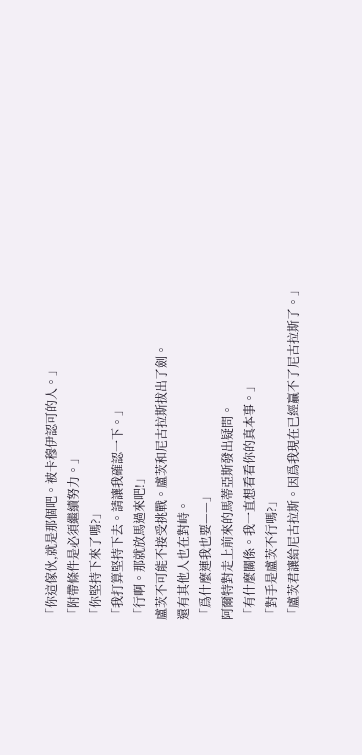「你這傢伙,就是那個吧。被卡穆伊認可的人。」
「附帶條件是必須繼續努力。」
「你堅持下來了嗎?」
「我打算堅持下去。請讓我確認一下。」
「行啊。那就放馬過來吧!」
盧茨不可能不接受挑戰。盧茨和尼古拉斯拔出了劍。
還有其他人也在對峙。
「爲什麼連我也要——」
阿爾特對走上前來的馬蒂亞斯發出疑問。
「有什麼關係。我一直想看看你的真本事。」
「對手是盧茨不行嗎?」
「盧茨君讓給尼古拉斯。因爲我現在已經贏不了尼古拉斯了。」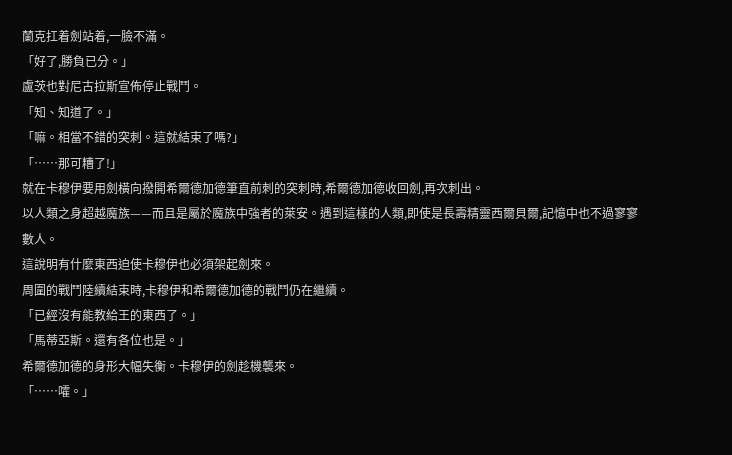蘭克扛着劍站着,一臉不滿。
「好了,勝負已分。」
盧茨也對尼古拉斯宣佈停止戰鬥。
「知、知道了。」
「嘛。相當不錯的突刺。這就結束了嗎?」
「……那可糟了!」
就在卡穆伊要用劍橫向撥開希爾德加德筆直前刺的突刺時,希爾德加德收回劍,再次刺出。
以人類之身超越魔族——而且是屬於魔族中強者的萊安。遇到這樣的人類,即使是長壽精靈西爾貝爾,記憶中也不過寥寥數人。
這說明有什麼東西迫使卡穆伊也必須架起劍來。
周圍的戰鬥陸續結束時,卡穆伊和希爾德加德的戰鬥仍在繼續。
「已經沒有能教給王的東西了。」
「馬蒂亞斯。還有各位也是。」
希爾德加德的身形大幅失衡。卡穆伊的劍趁機襲來。
「……嚯。」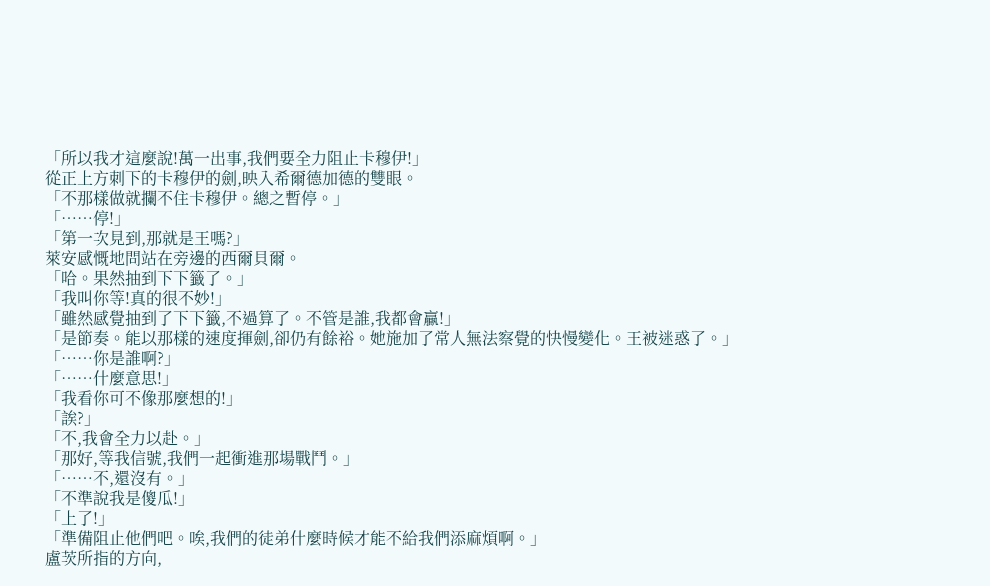「所以我才這麼說!萬一出事,我們要全力阻止卡穆伊!」
從正上方刺下的卡穆伊的劍,映入希爾德加德的雙眼。
「不那樣做就攔不住卡穆伊。總之暫停。」
「……停!」
「第一次見到,那就是王嗎?」
萊安感慨地問站在旁邊的西爾貝爾。
「哈。果然抽到下下籤了。」
「我叫你等!真的很不妙!」
「雖然感覺抽到了下下籤,不過算了。不管是誰,我都會贏!」
「是節奏。能以那樣的速度揮劍,卻仍有餘裕。她施加了常人無法察覺的快慢變化。王被迷惑了。」
「……你是誰啊?」
「……什麼意思!」
「我看你可不像那麼想的!」
「誒?」
「不,我會全力以赴。」
「那好,等我信號,我們一起衝進那場戰鬥。」
「……不,還沒有。」
「不準說我是傻瓜!」
「上了!」
「準備阻止他們吧。唉,我們的徒弟什麼時候才能不給我們添麻煩啊。」
盧茨所指的方向,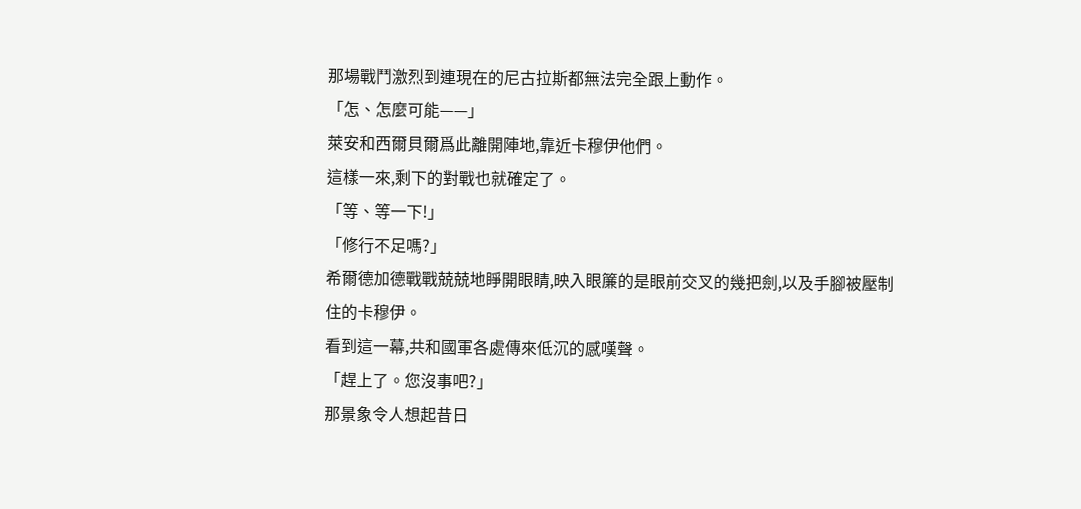那場戰鬥激烈到連現在的尼古拉斯都無法完全跟上動作。
「怎、怎麼可能——」
萊安和西爾貝爾爲此離開陣地,靠近卡穆伊他們。
這樣一來,剩下的對戰也就確定了。
「等、等一下!」
「修行不足嗎?」
希爾德加德戰戰兢兢地睜開眼睛,映入眼簾的是眼前交叉的幾把劍,以及手腳被壓制住的卡穆伊。
看到這一幕,共和國軍各處傳來低沉的感嘆聲。
「趕上了。您沒事吧?」
那景象令人想起昔日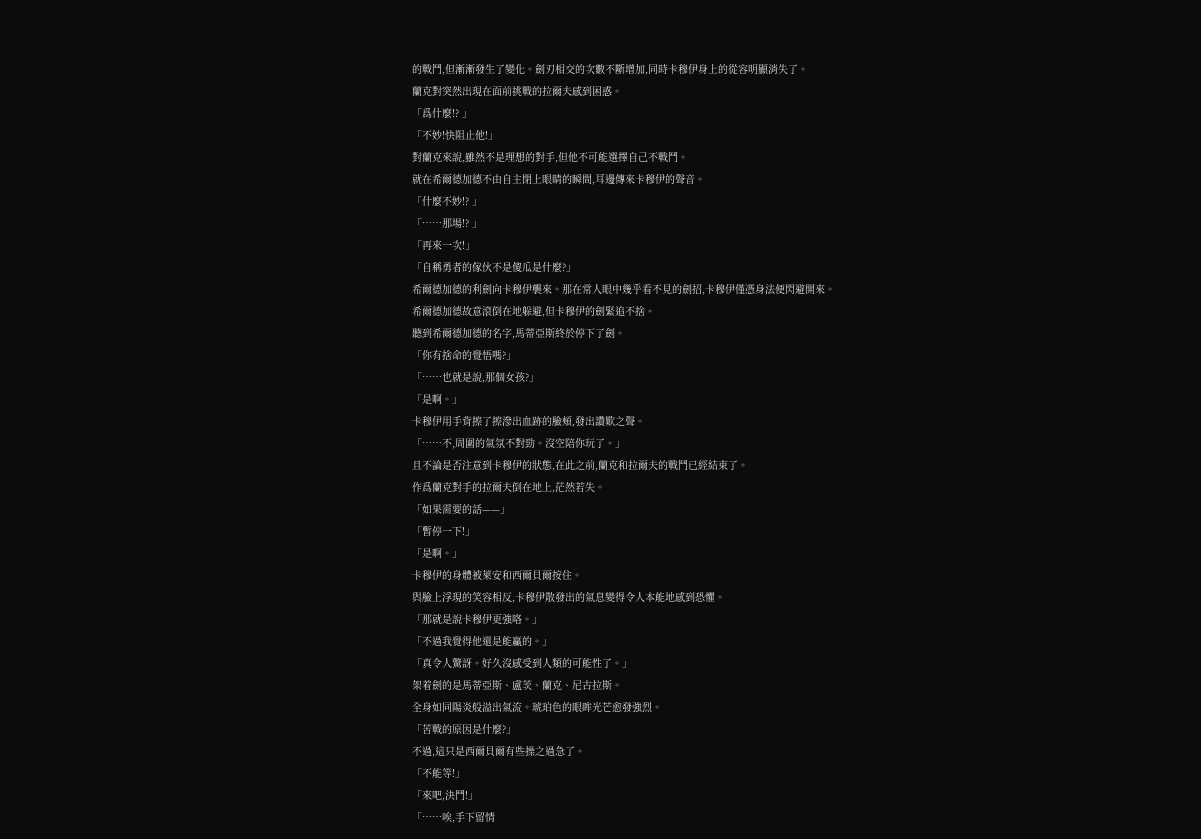的戰鬥,但漸漸發生了變化。劍刃相交的次數不斷增加,同時卡穆伊身上的從容明顯消失了。
蘭克對突然出現在面前挑戰的拉爾夫感到困惑。
「爲什麼!? 」
「不妙!快阻止他!」
對蘭克來說,雖然不是理想的對手,但他不可能選擇自己不戰鬥。
就在希爾德加德不由自主閉上眼睛的瞬間,耳邊傳來卡穆伊的聲音。
「什麼不妙!? 」
「……那場!? 」
「再來一次!」
「自稱勇者的傢伙不是傻瓜是什麼?」
希爾德加德的利劍向卡穆伊襲來。那在常人眼中幾乎看不見的劍招,卡穆伊僅憑身法便閃避開來。
希爾德加德故意滾倒在地躲避,但卡穆伊的劍緊追不捨。
聽到希爾德加德的名字,馬蒂亞斯終於停下了劍。
「你有捨命的覺悟嗎?」
「……也就是說,那個女孩?」
「是啊。」
卡穆伊用手背擦了擦滲出血跡的臉頰,發出讚歎之聲。
「……不,周圍的氣氛不對勁。沒空陪你玩了。」
且不論是否注意到卡穆伊的狀態,在此之前,蘭克和拉爾夫的戰鬥已經結束了。
作爲蘭克對手的拉爾夫倒在地上,茫然若失。
「如果需要的話——」
「暫停一下!」
「是啊。」
卡穆伊的身體被萊安和西爾貝爾按住。
與臉上浮現的笑容相反,卡穆伊散發出的氣息變得令人本能地感到恐懼。
「那就是說卡穆伊更強咯。」
「不過我覺得他還是能贏的。」
「真令人驚訝。好久沒感受到人類的可能性了。」
架着劍的是馬蒂亞斯、盧茨、蘭克、尼古拉斯。
全身如同陽炎般溢出氣流。琥珀色的眼眸光芒愈發強烈。
「苦戰的原因是什麼?」
不過,這只是西爾貝爾有些操之過急了。
「不能等!」
「來吧,決鬥!」
「……唉,手下留情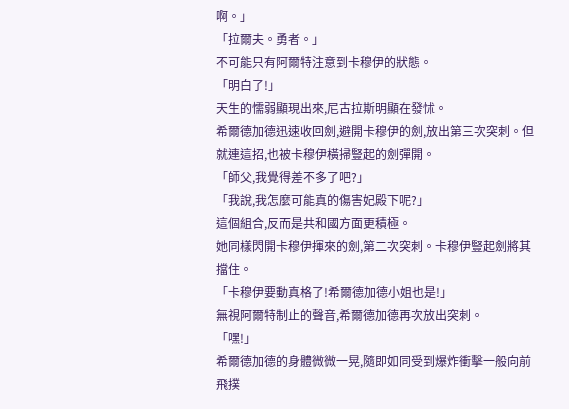啊。」
「拉爾夫。勇者。」
不可能只有阿爾特注意到卡穆伊的狀態。
「明白了!」
天生的懦弱顯現出來,尼古拉斯明顯在發怵。
希爾德加德迅速收回劍,避開卡穆伊的劍,放出第三次突刺。但就連這招,也被卡穆伊橫掃豎起的劍彈開。
「師父,我覺得差不多了吧?」
「我說,我怎麼可能真的傷害妃殿下呢?」
這個組合,反而是共和國方面更積極。
她同樣閃開卡穆伊揮來的劍,第二次突刺。卡穆伊豎起劍將其擋住。
「卡穆伊要動真格了!希爾德加德小姐也是!」
無視阿爾特制止的聲音,希爾德加德再次放出突刺。
「嘿!」
希爾德加德的身體微微一晃,隨即如同受到爆炸衝擊一般向前飛撲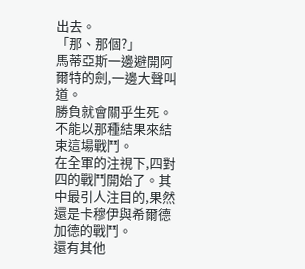出去。
「那、那個?」
馬蒂亞斯一邊避開阿爾特的劍,一邊大聲叫道。
勝負就會關乎生死。不能以那種結果來結束這場戰鬥。
在全軍的注視下,四對四的戰鬥開始了。其中最引人注目的,果然還是卡穆伊與希爾德加德的戰鬥。
還有其他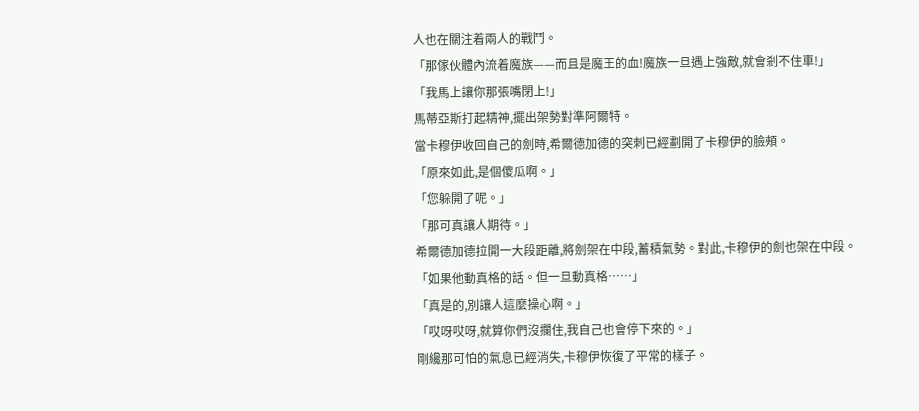人也在關注着兩人的戰鬥。
「那傢伙體內流着魔族——而且是魔王的血!魔族一旦遇上強敵,就會剎不住車!」
「我馬上讓你那張嘴閉上!」
馬蒂亞斯打起精神,擺出架勢對準阿爾特。
當卡穆伊收回自己的劍時,希爾德加德的突刺已經劃開了卡穆伊的臉頰。
「原來如此,是個傻瓜啊。」
「您躲開了呢。」
「那可真讓人期待。」
希爾德加德拉開一大段距離,將劍架在中段,蓄積氣勢。對此,卡穆伊的劍也架在中段。
「如果他動真格的話。但一旦動真格……」
「真是的,別讓人這麼操心啊。」
「哎呀哎呀,就算你們沒攔住,我自己也會停下來的。」
剛纔那可怕的氣息已經消失,卡穆伊恢復了平常的樣子。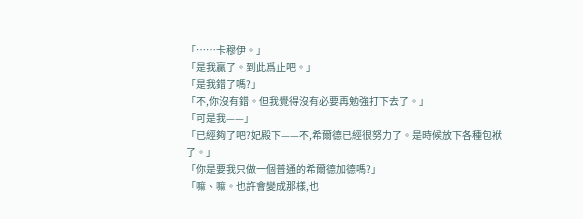「……卡穆伊。」
「是我贏了。到此爲止吧。」
「是我錯了嗎?」
「不,你沒有錯。但我覺得沒有必要再勉強打下去了。」
「可是我——」
「已經夠了吧?妃殿下——不,希爾德已經很努力了。是時候放下各種包袱了。」
「你是要我只做一個普通的希爾德加德嗎?」
「嘛、嘛。也許會變成那樣,也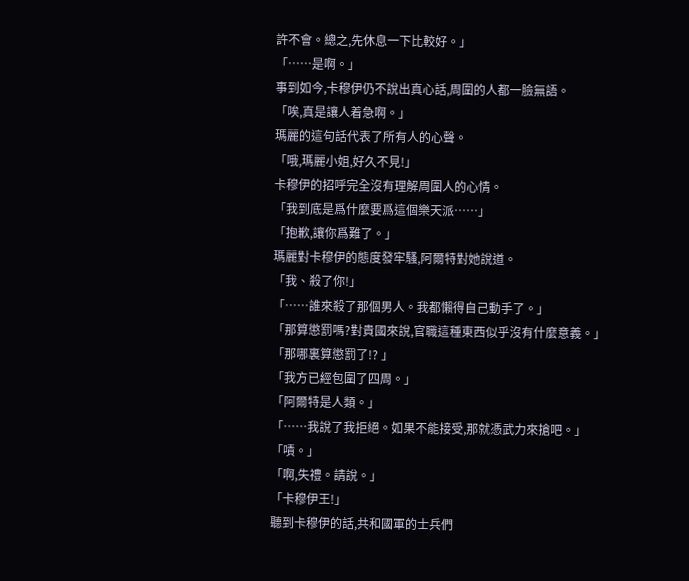許不會。總之,先休息一下比較好。」
「……是啊。」
事到如今,卡穆伊仍不說出真心話,周圍的人都一臉無語。
「唉,真是讓人着急啊。」
瑪麗的這句話代表了所有人的心聲。
「哦,瑪麗小姐,好久不見!」
卡穆伊的招呼完全沒有理解周圍人的心情。
「我到底是爲什麼要爲這個樂天派……」
「抱歉,讓你爲難了。」
瑪麗對卡穆伊的態度發牢騷,阿爾特對她說道。
「我、殺了你!」
「……誰來殺了那個男人。我都懶得自己動手了。」
「那算懲罰嗎?對貴國來說,官職這種東西似乎沒有什麼意義。」
「那哪裏算懲罰了!? 」
「我方已經包圍了四周。」
「阿爾特是人類。」
「……我說了我拒絕。如果不能接受,那就憑武力來搶吧。」
「嘖。」
「啊,失禮。請說。」
「卡穆伊王!」
聽到卡穆伊的話,共和國軍的士兵們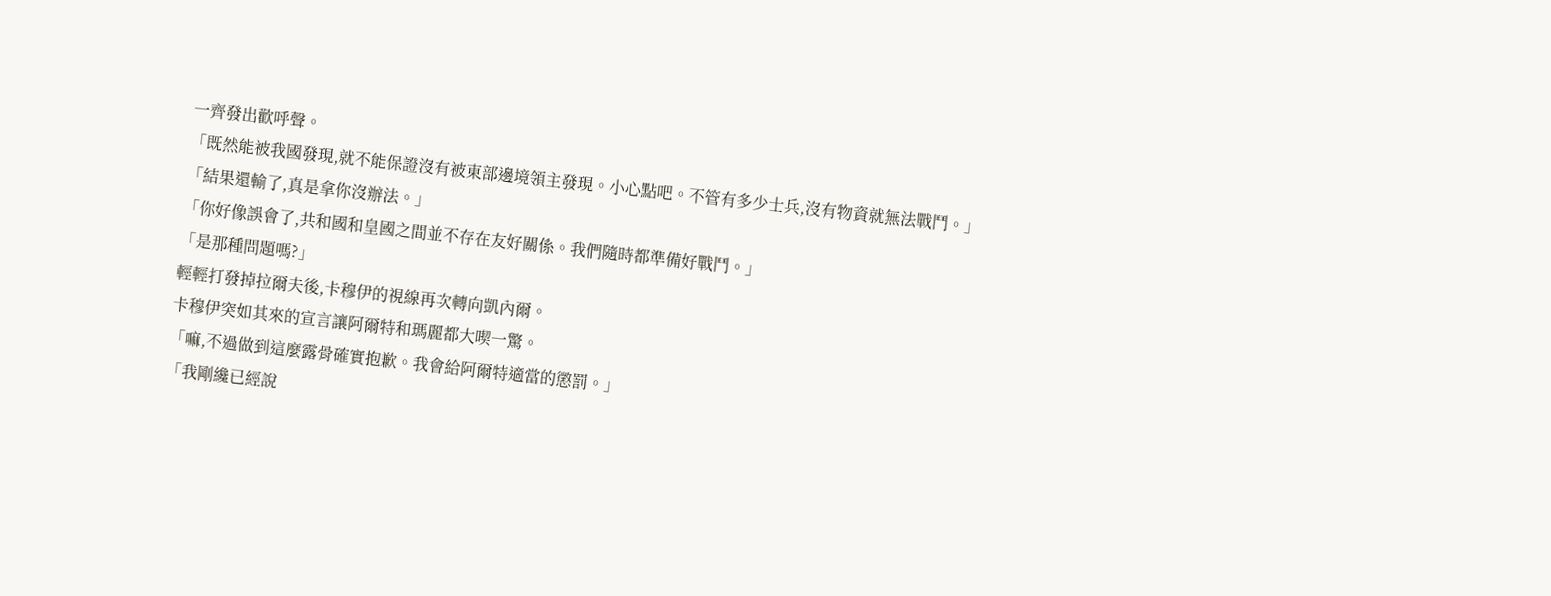一齊發出歡呼聲。
「既然能被我國發現,就不能保證沒有被東部邊境領主發現。小心點吧。不管有多少士兵,沒有物資就無法戰鬥。」
「結果還輸了,真是拿你沒辦法。」
「你好像誤會了,共和國和皇國之間並不存在友好關係。我們隨時都準備好戰鬥。」
「是那種問題嗎?」
輕輕打發掉拉爾夫後,卡穆伊的視線再次轉向凱內爾。
卡穆伊突如其來的宣言讓阿爾特和瑪麗都大喫一驚。
「嘛,不過做到這麼露骨確實抱歉。我會給阿爾特適當的懲罰。」
「我剛纔已經說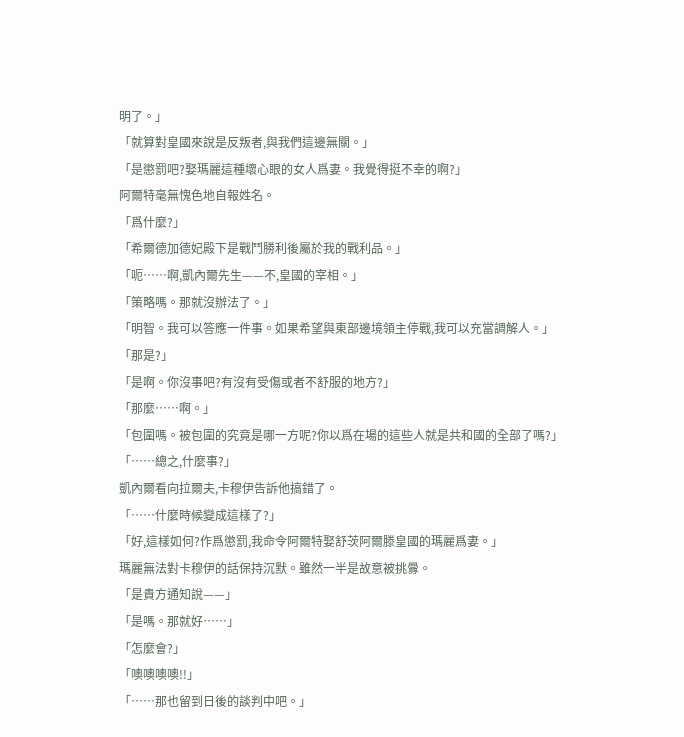明了。」
「就算對皇國來說是反叛者,與我們這邊無關。」
「是懲罰吧?娶瑪麗這種壞心眼的女人爲妻。我覺得挺不幸的啊?」
阿爾特毫無愧色地自報姓名。
「爲什麼?」
「希爾德加德妃殿下是戰鬥勝利後屬於我的戰利品。」
「呃……啊,凱內爾先生——不,皇國的宰相。」
「策略嗎。那就沒辦法了。」
「明智。我可以答應一件事。如果希望與東部邊境領主停戰,我可以充當調解人。」
「那是?」
「是啊。你沒事吧?有沒有受傷或者不舒服的地方?」
「那麼……啊。」
「包圍嗎。被包圍的究竟是哪一方呢?你以爲在場的這些人就是共和國的全部了嗎?」
「……總之,什麼事?」
凱內爾看向拉爾夫,卡穆伊告訴他搞錯了。
「……什麼時候變成這樣了?」
「好,這樣如何?作爲懲罰,我命令阿爾特娶舒茨阿爾滕皇國的瑪麗爲妻。」
瑪麗無法對卡穆伊的話保持沉默。雖然一半是故意被挑釁。
「是貴方通知說——」
「是嗎。那就好……」
「怎麼會?」
「噢噢噢噢!!」
「……那也留到日後的談判中吧。」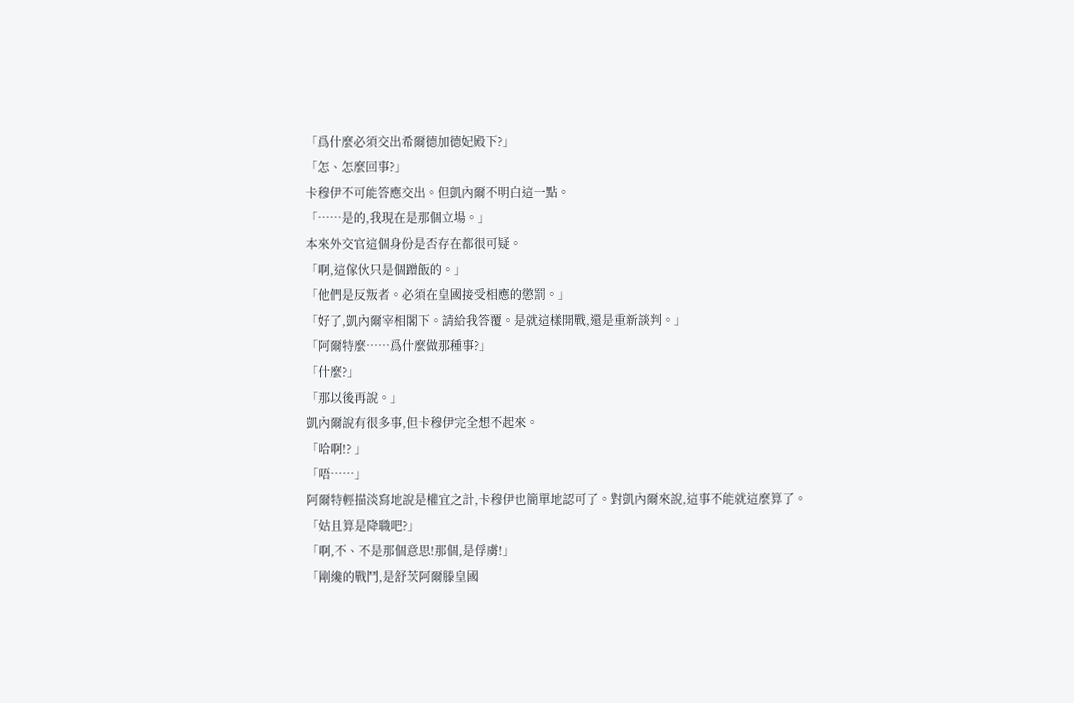「爲什麼必須交出希爾德加德妃殿下?」
「怎、怎麼回事?」
卡穆伊不可能答應交出。但凱內爾不明白這一點。
「……是的,我現在是那個立場。」
本來外交官這個身份是否存在都很可疑。
「啊,這傢伙只是個蹭飯的。」
「他們是反叛者。必須在皇國接受相應的懲罰。」
「好了,凱內爾宰相閣下。請給我答覆。是就這樣開戰,還是重新談判。」
「阿爾特麼……爲什麼做那種事?」
「什麼?」
「那以後再說。」
凱內爾說有很多事,但卡穆伊完全想不起來。
「哈啊!? 」
「唔……」
阿爾特輕描淡寫地說是權宜之計,卡穆伊也簡單地認可了。對凱內爾來說,這事不能就這麼算了。
「姑且算是降職吧?」
「啊,不、不是那個意思!那個,是俘虜!」
「剛纔的戰鬥,是舒茨阿爾滕皇國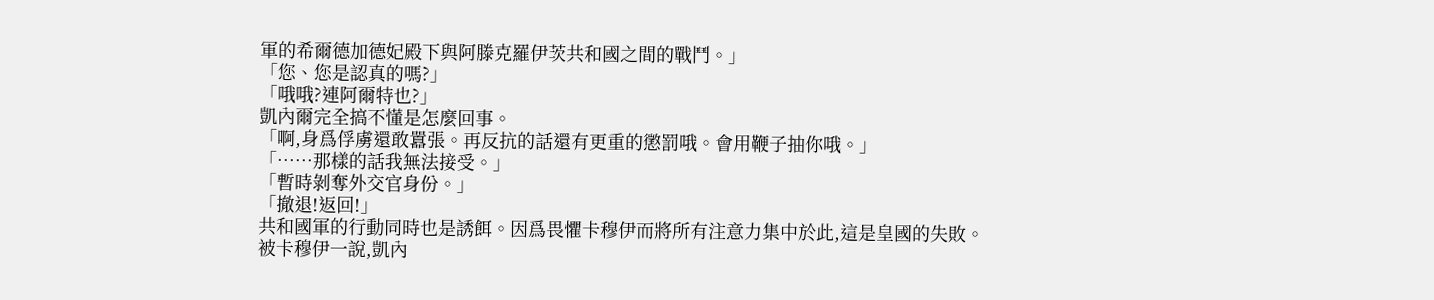軍的希爾德加德妃殿下與阿滕克羅伊茨共和國之間的戰鬥。」
「您、您是認真的嗎?」
「哦哦?連阿爾特也?」
凱內爾完全搞不懂是怎麼回事。
「啊,身爲俘虜還敢囂張。再反抗的話還有更重的懲罰哦。會用鞭子抽你哦。」
「……那樣的話我無法接受。」
「暫時剝奪外交官身份。」
「撤退!返回!」
共和國軍的行動同時也是誘餌。因爲畏懼卡穆伊而將所有注意力集中於此,這是皇國的失敗。
被卡穆伊一說,凱內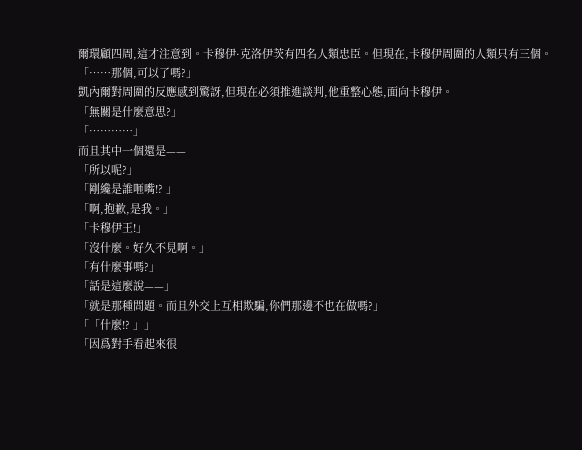爾環顧四周,這才注意到。卡穆伊·克洛伊茨有四名人類忠臣。但現在,卡穆伊周圍的人類只有三個。
「……那個,可以了嗎?」
凱內爾對周圍的反應感到驚訝,但現在必須推進談判,他重整心態,面向卡穆伊。
「無關是什麼意思?」
「…………」
而且其中一個還是——
「所以呢?」
「剛纔是誰咂嘴!? 」
「啊,抱歉,是我。」
「卡穆伊王!」
「沒什麼。好久不見啊。」
「有什麼事嗎?」
「話是這麼說——」
「就是那種問題。而且外交上互相欺騙,你們那邊不也在做嗎?」
「「什麼!? 」」
「因爲對手看起來很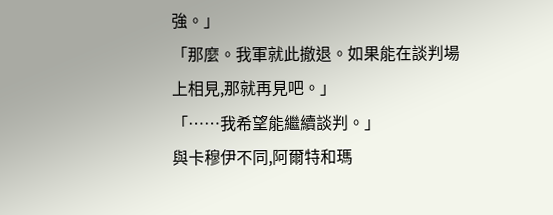強。」
「那麼。我軍就此撤退。如果能在談判場上相見,那就再見吧。」
「……我希望能繼續談判。」
與卡穆伊不同,阿爾特和瑪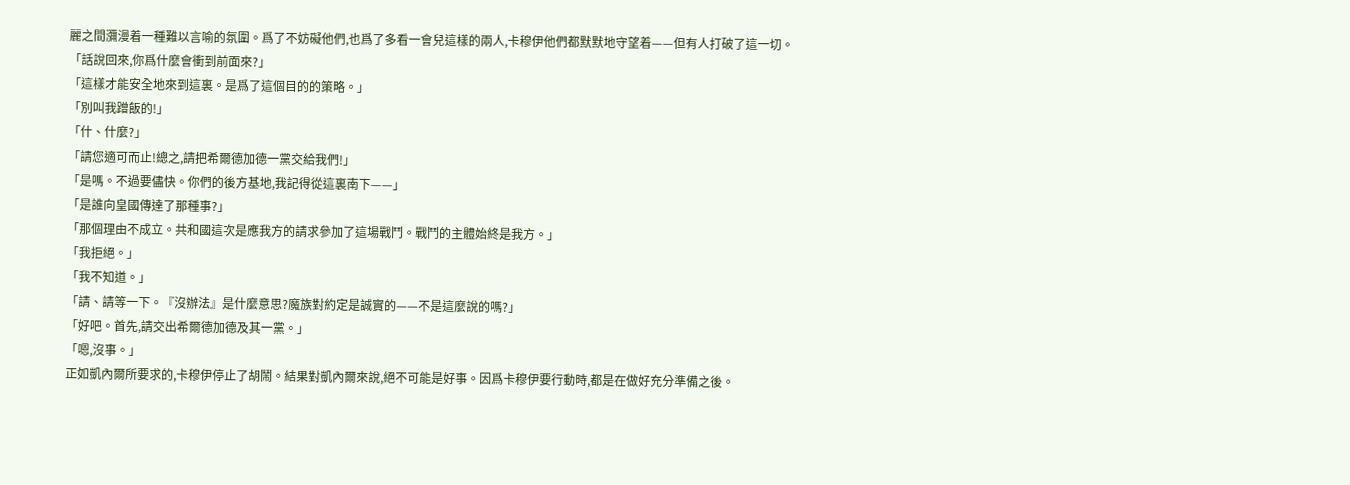麗之間瀰漫着一種難以言喻的氛圍。爲了不妨礙他們,也爲了多看一會兒這樣的兩人,卡穆伊他們都默默地守望着——但有人打破了這一切。
「話說回來,你爲什麼會衝到前面來?」
「這樣才能安全地來到這裏。是爲了這個目的的策略。」
「別叫我蹭飯的!」
「什、什麼?」
「請您適可而止!總之,請把希爾德加德一黨交給我們!」
「是嗎。不過要儘快。你們的後方基地,我記得從這裏南下——」
「是誰向皇國傳達了那種事?」
「那個理由不成立。共和國這次是應我方的請求參加了這場戰鬥。戰鬥的主體始終是我方。」
「我拒絕。」
「我不知道。」
「請、請等一下。『沒辦法』是什麼意思?魔族對約定是誠實的——不是這麼說的嗎?」
「好吧。首先,請交出希爾德加德及其一黨。」
「嗯,沒事。」
正如凱內爾所要求的,卡穆伊停止了胡鬧。結果對凱內爾來說,絕不可能是好事。因爲卡穆伊要行動時,都是在做好充分準備之後。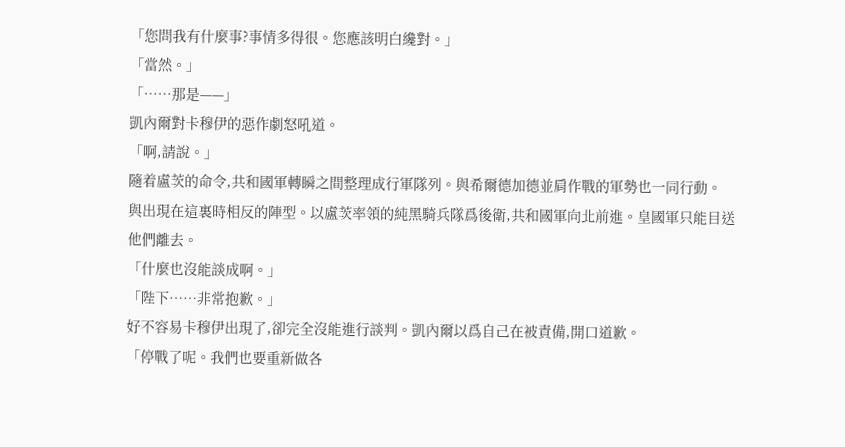「您問我有什麼事?事情多得很。您應該明白纔對。」
「當然。」
「……那是——」
凱內爾對卡穆伊的惡作劇怒吼道。
「啊,請說。」
隨着盧茨的命令,共和國軍轉瞬之間整理成行軍隊列。與希爾德加德並肩作戰的軍勢也一同行動。
與出現在這裏時相反的陣型。以盧茨率領的純黑騎兵隊爲後衛,共和國軍向北前進。皇國軍只能目送他們離去。
「什麼也沒能談成啊。」
「陛下……非常抱歉。」
好不容易卡穆伊出現了,卻完全沒能進行談判。凱內爾以爲自己在被責備,開口道歉。
「停戰了呢。我們也要重新做各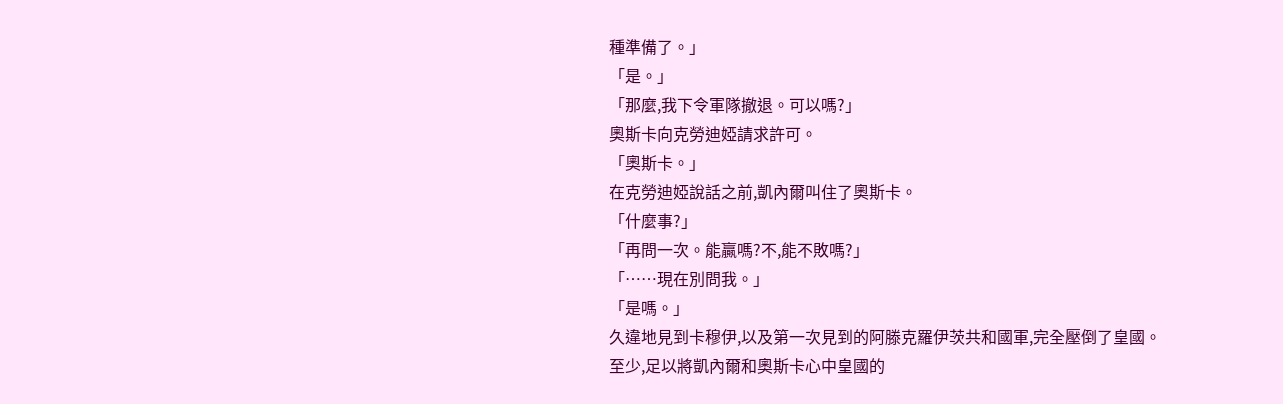種準備了。」
「是。」
「那麼,我下令軍隊撤退。可以嗎?」
奧斯卡向克勞迪婭請求許可。
「奧斯卡。」
在克勞迪婭說話之前,凱內爾叫住了奧斯卡。
「什麼事?」
「再問一次。能贏嗎?不,能不敗嗎?」
「……現在別問我。」
「是嗎。」
久違地見到卡穆伊,以及第一次見到的阿滕克羅伊茨共和國軍,完全壓倒了皇國。
至少,足以將凱內爾和奧斯卡心中皇國的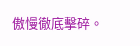傲慢徹底擊碎。